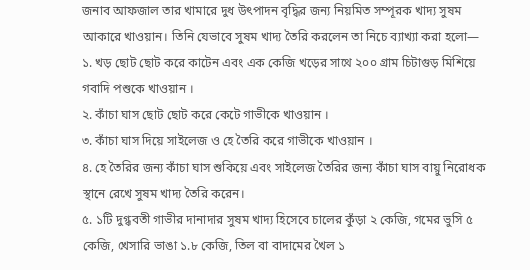জনাব আফজাল তার খামারে দুধ উৎপাদন বৃদ্ধির জন্য নিয়মিত সম্পূরক খাদ্য সুষম আকারে খাওয়ান। তিনি যেভাবে সুষম খাদ্য তৈরি করলেন তা নিচে ব্যাখ্যা করা হলো—
১. খড় ছোট ছোট করে কাটেন এবং এক কেজি খড়ের সাথে ২০০ গ্রাম চিটাগুড় মিশিয়ে গবাদি পশুকে খাওয়ান ।
২. কাঁচা ঘাস ছোট ছোট করে কেটে গাভীকে খাওয়ান ।
৩. কাঁচা ঘাস দিয়ে সাইলেজ ও হে তৈরি করে গাভীকে খাওয়ান ।
৪. হে তৈরির জন্য কাঁচা ঘাস শুকিয়ে এবং সাইলেজ তৈরির জন্য কাঁচা ঘাস বায়ু নিরোধক স্থানে রেখে সুষম খাদ্য তৈরি করেন।
৫. ১টি দুগ্ধবতী গাভীর দানাদার সুষম খাদ্য হিসেবে চালের কুঁড়া ২ কেজি, গমের ভুসি ৫ কেজি, খেসারি ভাঙা ১.৮ কেজি, তিল বা বাদামের খৈল ১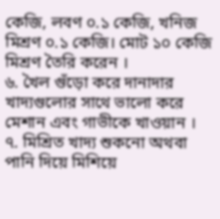কেজি, লবণ ০.১ কেজি, খনিজ মিশ্রণ ০.১ কেজি। মোট ১০ কেজি মিশ্রণ তৈরি করেন ।
৬. খৈল গুঁড়ো করে দানাদার খাদ্যগুলোর সাথে ভালো করে মেশান এবং গাভীকে খাওয়ান ।
৭. মিশ্রিত খাদ্য শুকনো অথবা পানি দিয়ে মিশিয়ে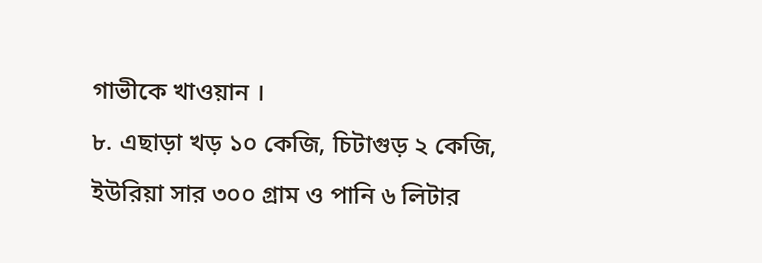গাভীকে খাওয়ান ।
৮. এছাড়া খড় ১০ কেজি, চিটাগুড় ২ কেজি, ইউরিয়া সার ৩০০ গ্রাম ও পানি ৬ লিটার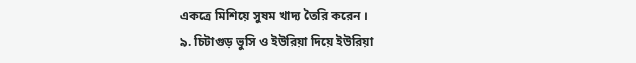একত্রে মিশিয়ে সুষম খাদ্য তৈরি করেন ।
৯. চিটাগুড় ভুসি ও ইউরিয়া দিয়ে ইউরিয়া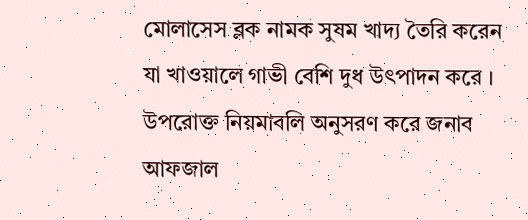মোলাসেস ব্লক নামক সুষম খাদ্য তৈরি করেন যা খাওয়ালে গাভী বেশি দুধ উৎপাদন করে ।
উপরোক্ত নিয়মাবলি অনুসরণ করে জনাব আফজাল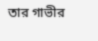তার গাভীর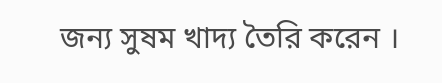জন্য সুষম খাদ্য তৈরি করেন ।